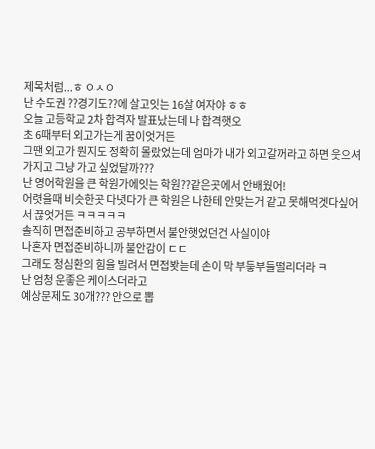제목처럼...ㅎ ㅇㅅㅇ
난 수도권 ??경기도??에 살고잇는 16살 여자야 ㅎㅎ
오늘 고등학교 2차 합격자 발표났는데 나 합격햇오
초 6때부터 외고가는게 꿈이엇거든
그땐 외고가 뭔지도 정확히 몰랐었는데 엄마가 내가 외고갈꺼라고 하면 웃으셔가지고 그냥 가고 싶었달까???
난 영어학원을 큰 학원가에잇는 학원??같은곳에서 안배웠어!
어렷을때 비슷한곳 다녓다가 큰 학원은 나한테 안맞는거 같고 못해먹겟다싶어서 끊엇거든 ㅋㅋㅋㅋㅋ
솔직히 면접준비하고 공부하면서 불안햇었던건 사실이야
나혼자 면접준비하니까 불안감이 ㄷㄷ
그래도 청심환의 힘을 빌려서 면접봣늗데 손이 막 부듷부들떨리더라 ㅋ
난 엄청 운좋은 케이스더라고
예상문제도 30개??? 안으로 뽑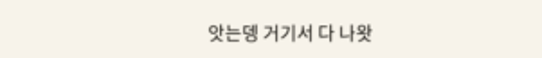앗는뎅 거기서 다 나왓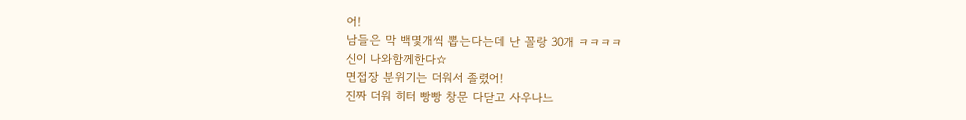어!
남들은 막 백몇개씩 뽑는다는데 난 꼴랑 30개 ㅋㅋㅋㅋ
신이 나와함께한다☆
면접장 분위기는 더워서 졸렸어!
진짜 더워 히터 빵빵 창문 다닫고 사우나느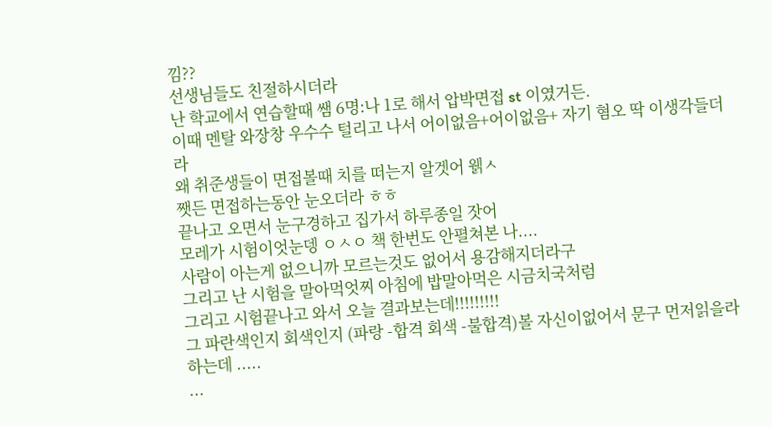낌??
선생님들도 친절하시더라
난 학교에서 연습할때 쌤 6명:나 1로 해서 압박면접 st 이였거든.
이때 멘탈 와장창 우수수 털리고 나서 어이없음+어이없음+ 자기 혐오 딱 이생각들더라
왜 취준생들이 면접볼때 치를 떠는지 알겟어 웱ㅅ
쨋든 면접하는동안 눈오더라 ㅎㅎ
끝나고 오면서 눈구경하고 집가서 하루종일 잣어
모레가 시험이엇눈뎅 ㅇㅅㅇ 책 한번도 안펼쳐본 나....
사람이 아는게 없으니까 모르는것도 없어서 용감해지더라구
그리고 난 시험을 말아먹엇찌 아침에 밥말아먹은 시금치국처럼
그리고 시험끝나고 와서 오늘 결과보는데!!!!!!!!!
그 파란색인지 회색인지 (파랑 -합격 회색 -불합격)볼 자신이없어서 문구 먼저읽을라하는데 .....
...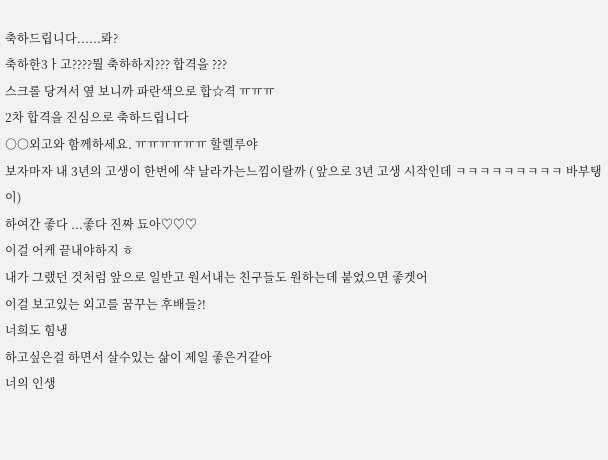축하드립니다......롸?
축하한3ㅏ고????뭘 축하하지??? 합격을 ???
스크롤 당겨서 옆 보니까 파란색으로 합☆격 ㅠㅠㅠ
2차 합격을 진심으로 축하드립니다
○○외고와 함께하세요. ㅠㅠㅠㅠㅠㅠ 할렐루야
보자마자 내 3년의 고생이 한번에 샥 날라가는느낌이랄까 ( 앞으로 3년 고생 시작인데 ㅋㅋㅋㅋㅋㅋㅋㅋㅋ 바부탱이)
하여간 좋다 ...좋다 진짜 됴아♡♡♡
이걸 어케 끝내야하지 ㅎ
내가 그랬던 것처럼 앞으로 일반고 원서내는 친구들도 원하는데 붙었으면 좋겟어
이걸 보고있는 외고를 꿈꾸는 후배들?!
너희도 힘냉
하고싶은걸 하면서 살수있는 삶이 제일 좋은거같아
너의 인생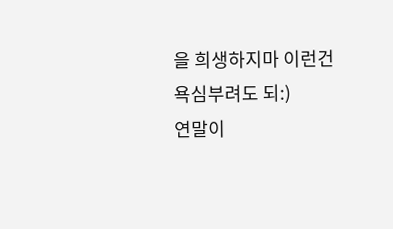을 희생하지마 이런건 욕심부려도 되:)
연말이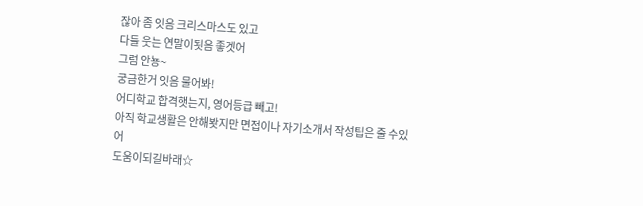잖아 좀 잇음 크리스마스도 있고
다들 웃는 연말이됫음 좋겟어
그럼 안뇽~
궁금한거 잇음 물어봐!
어디학교 합격햇는지, 영어등급 빼고!
아직 학교생활은 안해봣지만 면접이나 자기소개서 작성팁은 줄 수있어
도움이되길바래☆